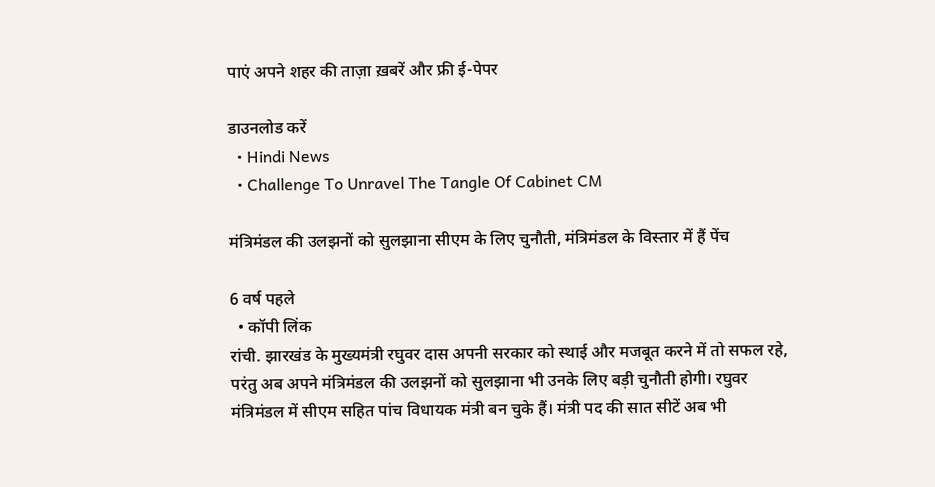पाएं अपने शहर की ताज़ा ख़बरें और फ्री ई-पेपर

डाउनलोड करें
  • Hindi News
  • Challenge To Unravel The Tangle Of Cabinet CM

मंत्रिमंडल की उलझनों को सुलझाना सीएम के लिए चुनौती, मंत्रिमंडल के विस्तार में हैं पेंच

6 वर्ष पहले
  • कॉपी लिंक
रांची. झारखंड के मुख्यमंत्री रघुवर दास अपनी सरकार को स्थाई और मजबूत करने में तो सफल रहे, परंतु अब अपने मंत्रिमंडल की उलझनों को सुलझाना भी उनके लिए बड़ी चुनौती होगी। रघुवर मंत्रिमंडल में सीएम सहित पांच विधायक मंत्री बन चुके हैं। मंत्री पद की सात सीटें अब भी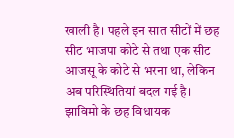खाली है। पहले इन सात सीटों में छह सीट भाजपा कोटे से तथा एक सीट आजसू के कोटे से भरना था, लेकिन अब परिस्थितियां बदल गई है। झाविमो के छह विधायक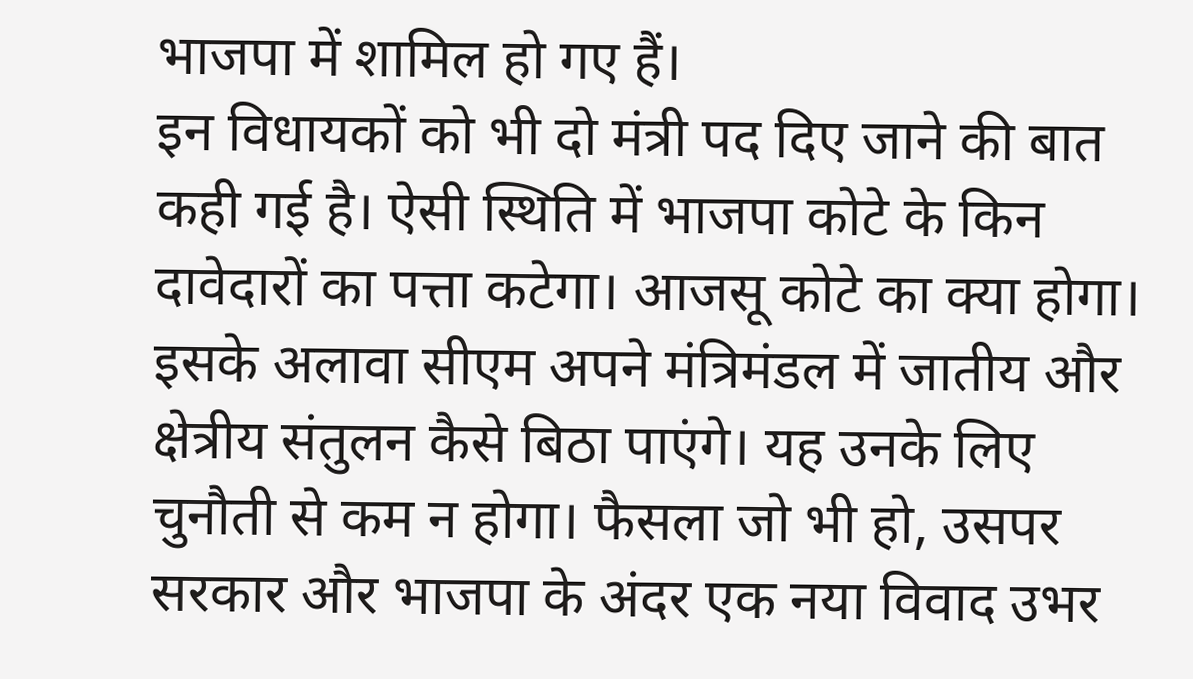भाजपा में शामिल हो गए हैं।
इन विधायकों को भी दो मंत्री पद दिए जाने की बात कही गई है। ऐसी स्थिति में भाजपा कोटे के किन दावेदारों का पत्ता कटेगा। आजसू कोटे का क्या होगा। इसके अलावा सीएम अपने मंत्रिमंडल में जातीय और क्षेत्रीय संतुलन कैसे बिठा पाएंगे। यह उनके लिए चुनौती से कम न होगा। फैसला जो भी हो, उसपर सरकार और भाजपा के अंदर एक नया विवाद उभर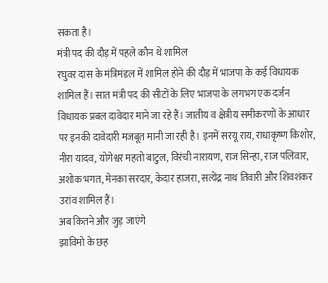सकता है।
मंत्री पद की दौड़ में पहले कौन थे शामिल
रघुवर दास के मंत्रिमंडल में शामिल होने की दौड़ में भाजपा के कई विधायक शामिल हैं। सात मंत्री पद की सीटों के लिए भाजपा के लगभग एक दर्जन विधायक प्रबल दावेदार माने जा रहे हैं। जातीय व क्षेत्रीय समीकरणों के आधार पर इनकी दावेदारी मजबूत मानी जा रही है। इनमें सरयू राय, राधाकृष्ण किशोर, नीरा यादव, योगेश्वर महतो बाटुल, विरंची नारायण, राज सिन्हा, राज पलिवार, अशोक भगत, मेनका सरदार, केदार हाजरा, सत्येंद्र नाथ तिवारी और शिवशंकर उरांव शामिल हैं।
अब कितने और जुड़ जाएंगे
झाविमो के छह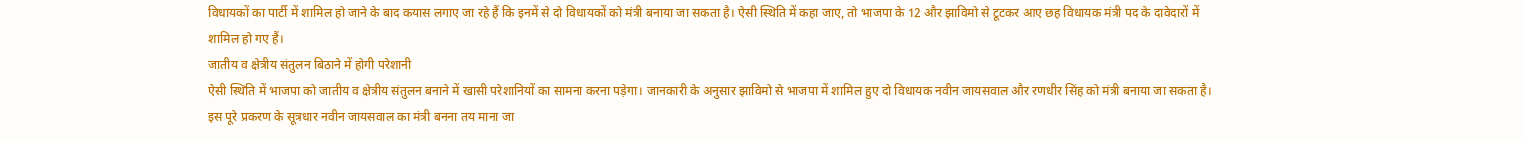विधायकों का पार्टी में शामिल हो जाने के बाद कयास लगाए जा रहे हैं कि इनमें से दो विधायकों को मंत्री बनाया जा सकता है। ऐसी स्थिति में कहा जाए, तो भाजपा के 12 और झाविमो से टूटकर आए छह विधायक मंत्री पद के दावेदारों में शामिल हो गए हैं।
जातीय व क्षेत्रीय संतुलन बिठाने में होगी परेशानी
ऐसी स्थिति में भाजपा को जातीय व क्षेत्रीय संतुलन बनाने में खासी परेशानियों का सामना करना पड़ेगा। जानकारी के अनुसार झाविमो से भाजपा में शामिल हुए दो विधायक नवीन जायसवाल और रणधीर सिंह को मंत्री बनाया जा सकता है। इस पूरे प्रकरण के सूत्रधार नवीन जायसवाल का मंत्री बनना तय माना जा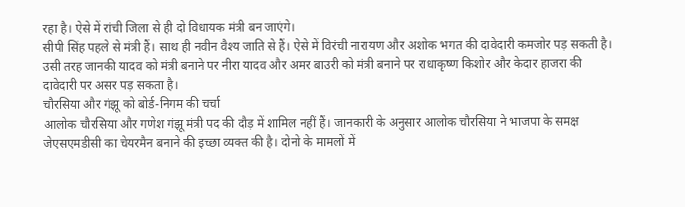रहा है। ऐसे में रांची जिला से ही दो विधायक मंत्री बन जाएंगे।
सीपी सिंह पहले से मंत्री हैं। साथ ही नवीन वैश्य जाति से हैं। ऐसे में विरंची नारायण और अशोक भगत की दावेदारी कमजोर पड़ सकती है। उसी तरह जानकी यादव को मंत्री बनाने पर नीरा यादव और अमर बाउरी को मंत्री बनाने पर राधाकृष्ण किशोर और केदार हाजरा की दावेदारी पर असर पड़ सकता है।
चौरसिया और गंझू को बोर्ड-निगम की चर्चा
आलोक चौरसिया और गणेश गंझू मंत्री पद की दौड़ में शामिल नहीं हैं। जानकारी के अनुसार आलोक चौरसिया ने भाजपा के समक्ष जेएसएमडीसी का चेयरमैन बनाने की इच्छा व्यक्त की है। दोनो के मामलों में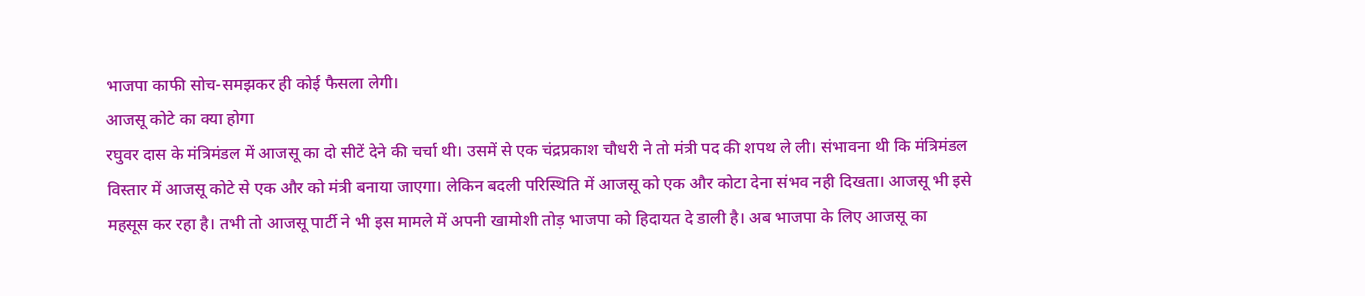भाजपा काफी सोच-समझकर ही कोई फैसला लेगी।
आजसू कोटे का क्या होगा
रघुवर दास के मंत्रिमंडल में आजसू का दो सीटें देने की चर्चा थी। उसमें से एक चंद्रप्रकाश चौधरी ने तो मंत्री पद की शपथ ले ली। संभावना थी कि मंत्रिमंडल विस्तार में आजसू कोटे से एक और को मंत्री बनाया जाएगा। लेकिन बदली परिस्थिति में आजसू को एक और कोटा देना संभव नही दिखता। आजसू भी इसे महसूस कर रहा है। तभी तो आजसू पार्टी ने भी इस मामले में अपनी खामोशी तोड़ भाजपा को हिदायत दे डाली है। अब भाजपा के लिए आजसू का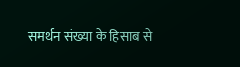समर्थन संख्या के हिसाब से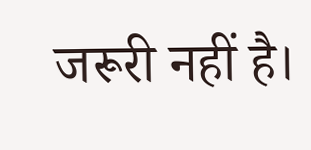जरूरी नहीं है।